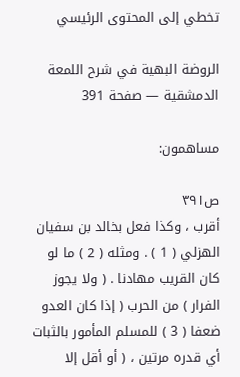تخطي إلى المحتوى الرئيسي

الروضة البهية في شرح اللمعة الدمشقية — صفحة 391

مساهمون:

ص٣٩١
أقرب ، وكذا فعل بخالد بن سفيان الهزلي ( 1 ) . ومثله ( 2 ) ما لو كان القريب مهادنا . ( ولا يجوز الفرار ) من الحرب ( إذا كان العدو ضعفا ( 3 ) للمسلم المأمور بالثبات أي قدره مرتين ، ( أو أقل إلا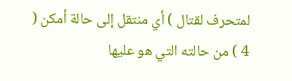لمتحرف لقتال ) أي منتقل إلى حالة أمكن ( 4 ) من حالته التي هو عليها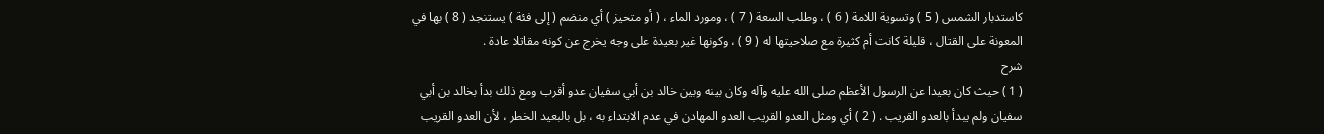كاستدبار الشمس ( 5 ) وتسوية اللامة ( 6 ) ، وطلب السعة ( 7 ) ، ومورد الماء ، ( أو متحيز ) أي منضم ( إلى فئة ) يستنجد ( 8 ) بها في المعونة على القتال ، قليلة كانت أم كثيرة مع صلاحيتها له ( 9 ) ، وكونها غير بعيدة على وجه يخرج عن كونه مقاتلا عادة .
شرح
( 1 ) حيث كان بعيدا عن الرسول الأعظم صلى الله عليه وآله وكان بينه وبين خالد بن أبي سفيان عدو أقرب ومع ذلك بدأ بخالد بن أبي سفيان ولم يبدأ بالعدو القريب . ( 2 ) أي ومثل العدو القريب العدو المهادن في عدم الابتداء به ، بل بالبعيد الخطر ، لأن العدو القريب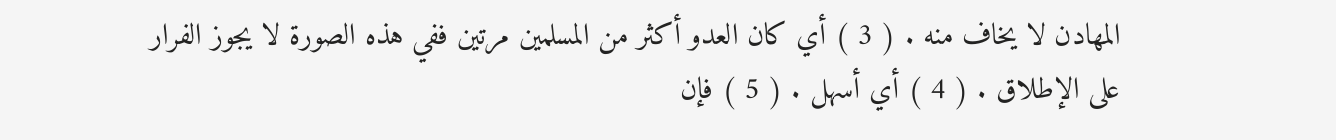المهادن لا يخاف منه . ( 3 ) أي كان العدو أكثر من المسلمين مرتين ففي هذه الصورة لا يجوز الفرار على الإطلاق . ( 4 ) أي أسهل . ( 5 ) فإن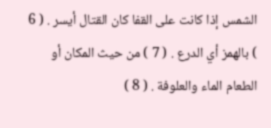الشمس إذا كانت على القفا كان القتال أيسر . ( 6 ) بالهمز أي الدرع . ( 7 ) من حيث المكان أو الطعام الماء والعلوفة . ( 8 )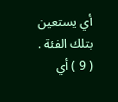أي يستعين بتلك الفئة . ( 9 ) أي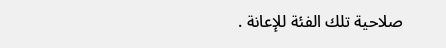صلاحية تلك الفئة للإعانة .